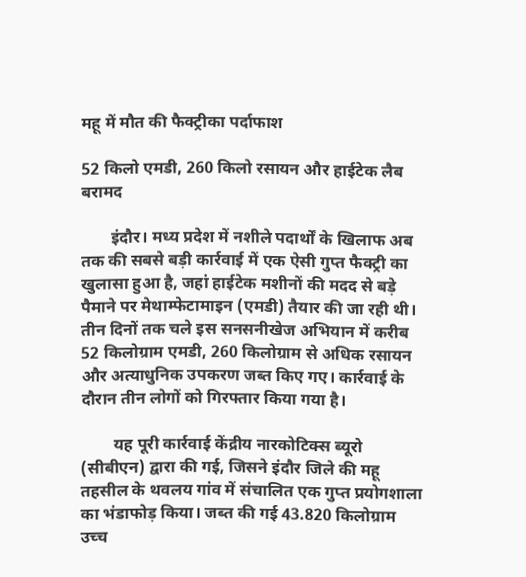महू में मौत की फैक्ट्रीका पर्दाफाश

52 किलो एमडी, 260 किलो रसायन और हाईटेक लैब बरामद

       इंदौर। मध्य प्रदेश में नशीले पदार्थों के खिलाफ अब तक की सबसे बड़ी कार्रवाई में एक ऐसी गुप्त फैक्ट्री का खुलासा हुआ है, जहां हाईटेक मशीनों की मदद से बड़े पैमाने पर मेथाम्फेटामाइन (एमडी) तैयार की जा रही थी। तीन दिनों तक चले इस सनसनीखेज अभियान में करीब 52 किलोग्राम एमडी, 260 किलोग्राम से अधिक रसायन और अत्याधुनिक उपकरण जब्त किए गए। कार्रवाई के दौरान तीन लोगों को गिरफ्तार किया गया है।

        यह पूरी कार्रवाई केंद्रीय नारकोटिक्स ब्यूरो (सीबीएन) द्वारा की गई, जिसने इंदौर जिले की महू तहसील के थवलय गांव में संचालित एक गुप्त प्रयोगशाला का भंडाफोड़ किया। जब्त की गई 43.820 किलोग्राम उच्च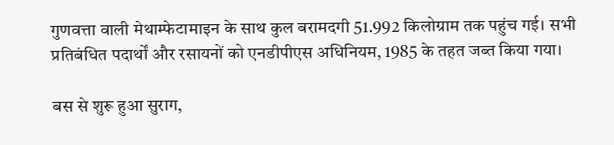गुणवत्ता वाली मेथाम्फेटामाइन के साथ कुल बरामदगी 51.992 किलोग्राम तक पहुंच गई। सभी प्रतिबंधित पदार्थों और रसायनों को एनडीपीएस अधिनियम, 1985 के तहत जब्त किया गया।

बस से शुरू हुआ सुराग,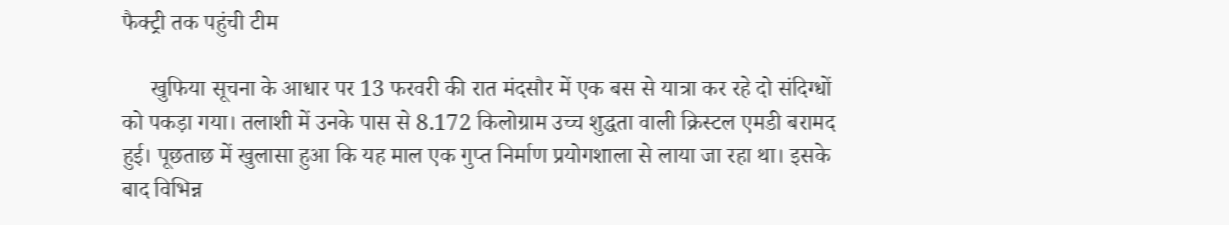फैक्ट्री तक पहुंची टीम

     खुफिया सूचना के आधार पर 13 फरवरी की रात मंदसौर में एक बस से यात्रा कर रहे दो संदिग्धों को पकड़ा गया। तलाशी में उनके पास से 8.172 किलोग्राम उच्च शुद्धता वाली क्रिस्टल एमडी बरामद हुई। पूछताछ में खुलासा हुआ कि यह माल एक गुप्त निर्माण प्रयोगशाला से लाया जा रहा था। इसके बाद विभिन्न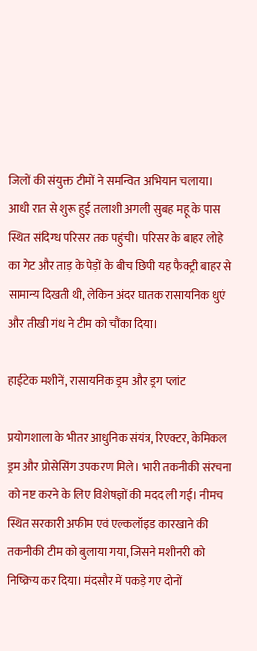जिलों की संयुक्त टीमों ने समन्वित अभियान चलाया। आधी रात से शुरू हुई तलाशी अगली सुबह महू के पास स्थित संदिग्ध परिसर तक पहुंची। परिसर के बाहर लोहे का गेट और ताड़ के पेड़ों के बीच छिपी यह फैक्ट्री बाहर से सामान्य दिखती थी, लेकिन अंदर घातक रासायनिक धुएं और तीखी गंध ने टीम को चौंका दिया।

हाईटेक मशीनें, रासायनिक ड्रम और ड्रग प्लांट

प्रयोगशाला के भीतर आधुनिक संयंत्र, रिएक्टर, केमिकल ड्रम और प्रोसेसिंग उपकरण मिले। भारी तकनीकी संरचना को नष्ट करने के लिए विशेषज्ञों की मदद ली गई। नीमच स्थित सरकारी अफीम एवं एल्कलॉइड कारखाने की तकनीकी टीम को बुलाया गया, जिसने मशीनरी को निष्क्रिय कर दिया। मंदसौर में पकड़े गए दोनों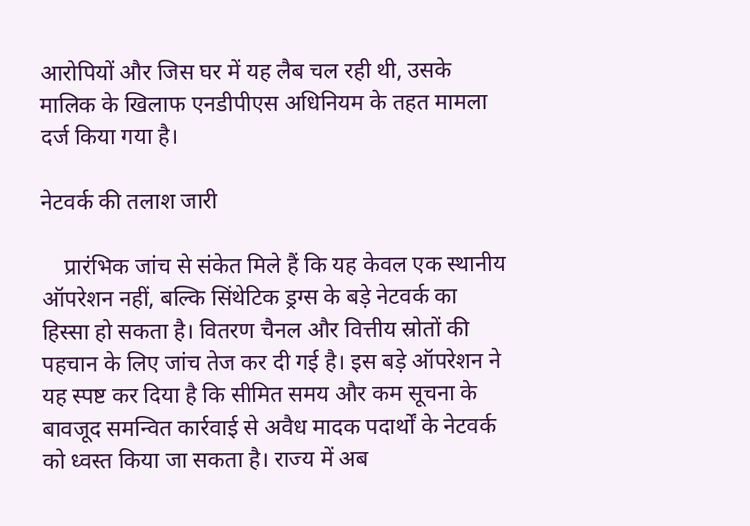आरोपियों और जिस घर में यह लैब चल रही थी, उसके मालिक के खिलाफ एनडीपीएस अधिनियम के तहत मामला दर्ज किया गया है।

नेटवर्क की तलाश जारी

    प्रारंभिक जांच से संकेत मिले हैं कि यह केवल एक स्थानीय ऑपरेशन नहीं, बल्कि सिंथेटिक ड्रग्स के बड़े नेटवर्क का हिस्सा हो सकता है। वितरण चैनल और वित्तीय स्रोतों की पहचान के लिए जांच तेज कर दी गई है। इस बड़े ऑपरेशन ने यह स्पष्ट कर दिया है कि सीमित समय और कम सूचना के बावजूद समन्वित कार्रवाई से अवैध मादक पदार्थों के नेटवर्क को ध्वस्त किया जा सकता है। राज्य में अब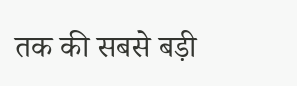तक की सबसे बड़ी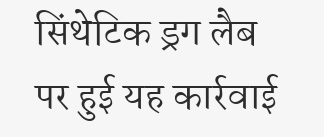सिंथेटिक ड्रग लैब पर हुई यह कार्रवाई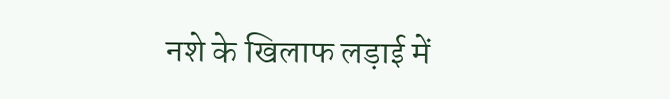नशे के खिलाफ लड़ाई में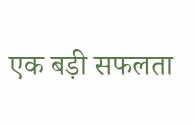एक बड़ी सफलता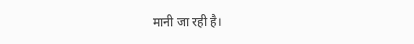मानी जा रही है।